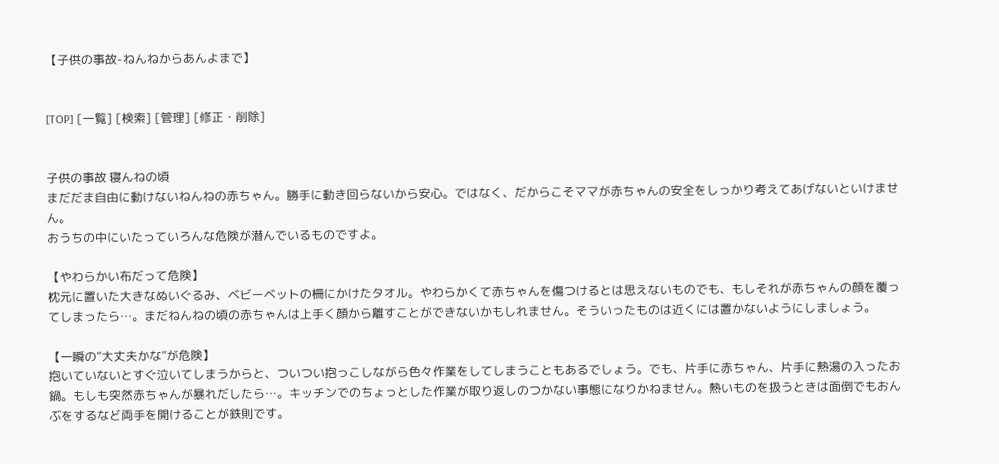【子供の事故-ねんねからあんよまで】


[TOP] [一覧] [検索] [管理] [修正・削除]


子供の事故 寝んねの頃
まだだま自由に動けないねんねの赤ちゃん。勝手に動き回らないから安心。ではなく、だからこそママが赤ちゃんの安全をしっかり考えてあげないといけません。
おうちの中にいたっていろんな危険が潜んでいるものですよ。

【やわらかい布だって危険】
枕元に置いた大きなぬいぐるみ、ベビーベットの柵にかけたタオル。やわらかくて赤ちゃんを傷つけるとは思えないものでも、もしそれが赤ちゃんの顔を覆ってしまったら…。まだねんねの頃の赤ちゃんは上手く顔から離すことができないかもしれません。そういったものは近くには置かないようにしましょう。

【一瞬の“大丈夫かな”が危険】
抱いていないとすぐ泣いてしまうからと、ついつい抱っこしながら色々作業をしてしまうこともあるでしょう。でも、片手に赤ちゃん、片手に熱湯の入ったお鍋。もしも突然赤ちゃんが暴れだしたら…。キッチンでのちょっとした作業が取り返しのつかない事態になりかねません。熱いものを扱うときは面倒でもおんぶをするなど両手を開けることが鉄則です。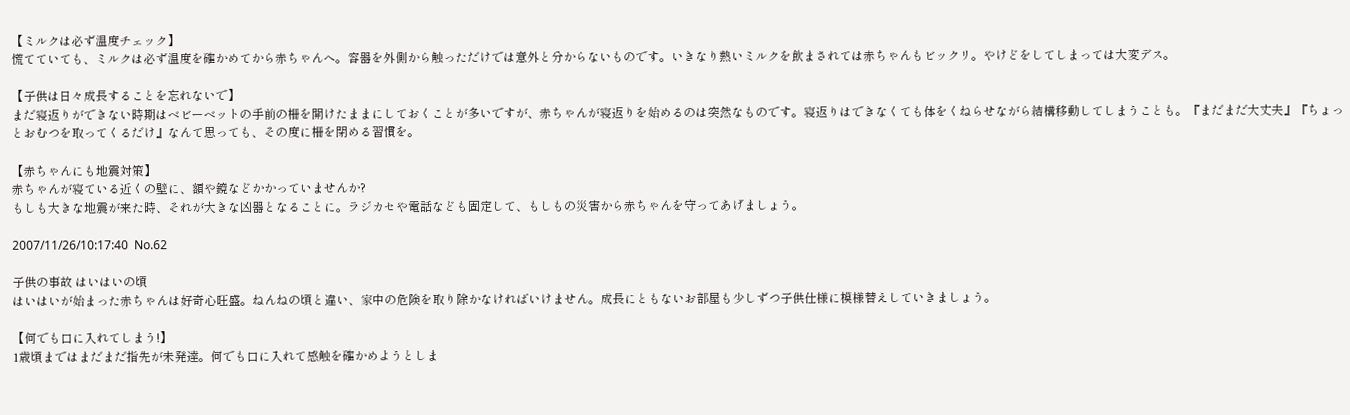【ミルクは必ず温度チェック】
慌てていても、ミルクは必ず温度を確かめてから赤ちゃんへ。容器を外側から触っただけでは意外と分からないものです。いきなり熱いミルクを飲まされては赤ちゃんもビックリ。やけどをしてしまっては大変デス。

【子供は日々成長することを忘れないで】
まだ寝返りができない時期はベビーベットの手前の柵を開けたままにしておくことが多いですが、赤ちゃんが寝返りを始めるのは突然なものです。寝返りはできなくても体をくねらせながら結構移動してしまうことも。『まだまだ大丈夫』『ちょっとおむつを取ってくるだけ』なんて思っても、その度に柵を閉める習慣を。

【赤ちゃんにも地震対策】
赤ちゃんが寝ている近くの壁に、額や鏡などかかっていませんか?
もしも大きな地震が来た時、それが大きな凶器となることに。ラジカセや電話なども固定して、もしもの災害から赤ちゃんを守ってあげましょう。

2007/11/26/10:17:40  No.62

子供の事故 はいはいの頃
はいはいが始まった赤ちゃんは好奇心旺盛。ねんねの頃と違い、家中の危険を取り除かなければいけません。成長にともないお部屋も少しずつ子供仕様に模様替えしていきましょう。

【何でも口に入れてしまう!】
1歳頃まではまだまだ指先が未発達。何でも口に入れて感触を確かめようとしま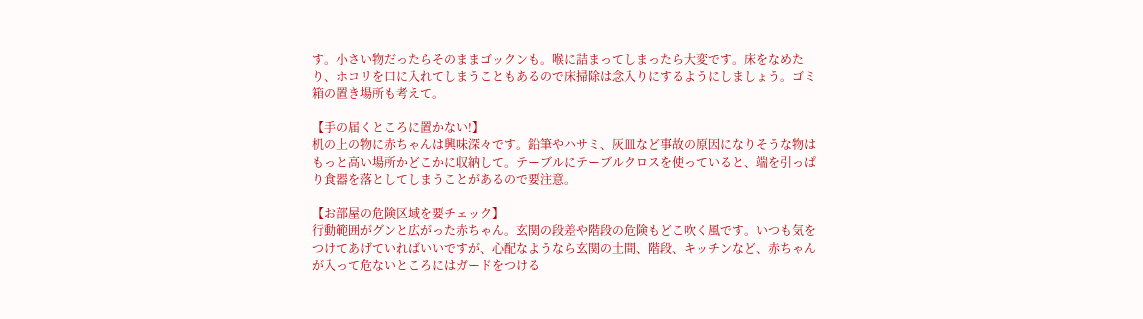す。小さい物だったらそのままゴックンも。喉に詰まってしまったら大変です。床をなめたり、ホコリを口に入れてしまうこともあるので床掃除は念入りにするようにしましょう。ゴミ箱の置き場所も考えて。

【手の届くところに置かない!】
机の上の物に赤ちゃんは興味深々です。鉛筆やハサミ、灰皿など事故の原因になりそうな物はもっと高い場所かどこかに収納して。テーブルにテーブルクロスを使っていると、端を引っぱり食器を落としてしまうことがあるので要注意。

【お部屋の危険区域を要チェック】
行動範囲がグンと広がった赤ちゃん。玄関の段差や階段の危険もどこ吹く風です。いつも気をつけてあげていればいいですが、心配なようなら玄関の土間、階段、キッチンなど、赤ちゃんが入って危ないところにはガードをつける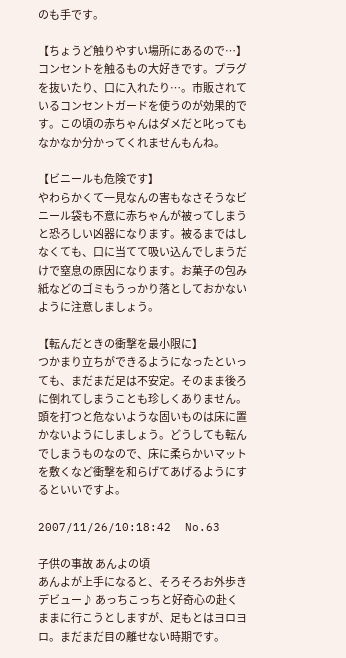のも手です。

【ちょうど触りやすい場所にあるので…】
コンセントを触るもの大好きです。プラグを抜いたり、口に入れたり…。市販されているコンセントガードを使うのが効果的です。この頃の赤ちゃんはダメだと叱ってもなかなか分かってくれませんもんね。

【ビニールも危険です】
やわらかくて一見なんの害もなさそうなビニール袋も不意に赤ちゃんが被ってしまうと恐ろしい凶器になります。被るまではしなくても、口に当てて吸い込んでしまうだけで窒息の原因になります。お菓子の包み紙などのゴミもうっかり落としておかないように注意しましょう。

【転んだときの衝撃を最小限に】
つかまり立ちができるようになったといっても、まだまだ足は不安定。そのまま後ろに倒れてしまうことも珍しくありません。頭を打つと危ないような固いものは床に置かないようにしましょう。どうしても転んでしまうものなので、床に柔らかいマットを敷くなど衝撃を和らげてあげるようにするといいですよ。

2007/11/26/10:18:42  No.63

子供の事故 あんよの頃
あんよが上手になると、そろそろお外歩きデビュー♪ あっちこっちと好奇心の赴くままに行こうとしますが、足もとはヨロヨロ。まだまだ目の離せない時期です。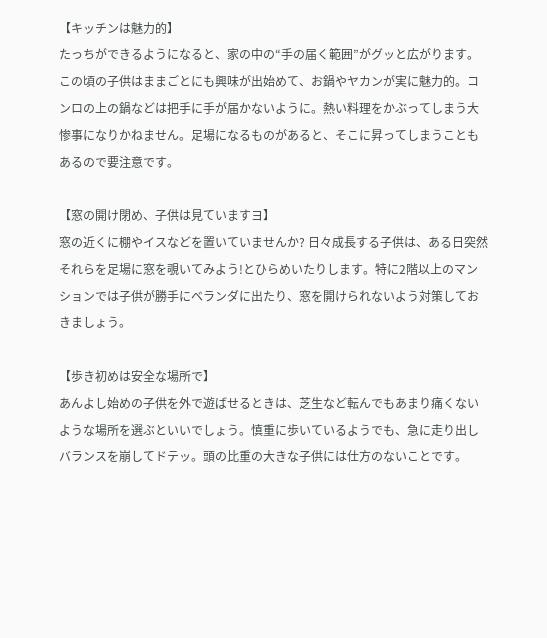【キッチンは魅力的】
たっちができるようになると、家の中の“手の届く範囲”がグッと広がります。この頃の子供はままごとにも興味が出始めて、お鍋やヤカンが実に魅力的。コンロの上の鍋などは把手に手が届かないように。熱い料理をかぶってしまう大惨事になりかねません。足場になるものがあると、そこに昇ってしまうこともあるので要注意です。

【窓の開け閉め、子供は見ていますヨ】
窓の近くに棚やイスなどを置いていませんか? 日々成長する子供は、ある日突然それらを足場に窓を覗いてみよう!とひらめいたりします。特に2階以上のマンションでは子供が勝手にベランダに出たり、窓を開けられないよう対策しておきましょう。

【歩き初めは安全な場所で】
あんよし始めの子供を外で遊ばせるときは、芝生など転んでもあまり痛くないような場所を選ぶといいでしょう。慎重に歩いているようでも、急に走り出しバランスを崩してドテッ。頭の比重の大きな子供には仕方のないことです。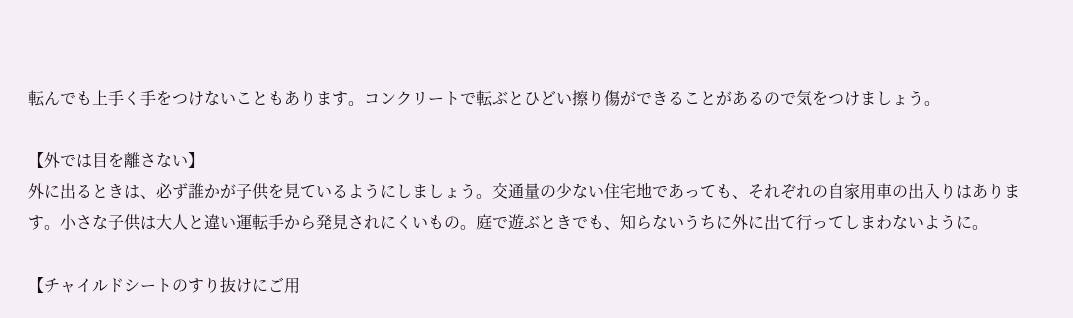転んでも上手く手をつけないこともあります。コンクリートで転ぶとひどい擦り傷ができることがあるので気をつけましょう。

【外では目を離さない】
外に出るときは、必ず誰かが子供を見ているようにしましょう。交通量の少ない住宅地であっても、それぞれの自家用車の出入りはあります。小さな子供は大人と違い運転手から発見されにくいもの。庭で遊ぶときでも、知らないうちに外に出て行ってしまわないように。

【チャイルドシートのすり抜けにご用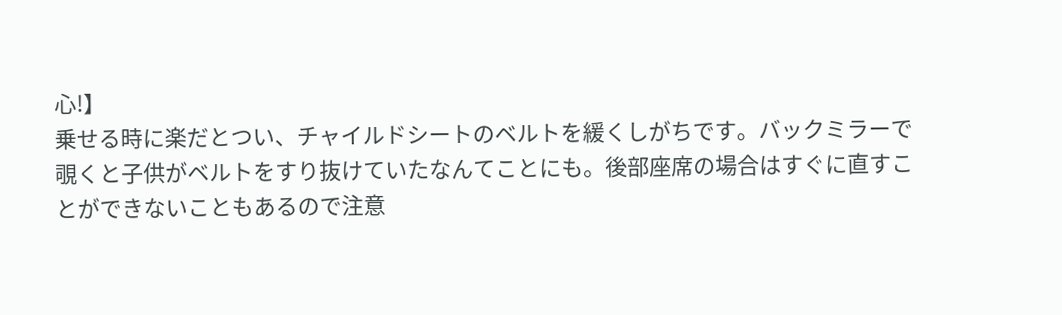心!】
乗せる時に楽だとつい、チャイルドシートのベルトを緩くしがちです。バックミラーで覗くと子供がベルトをすり抜けていたなんてことにも。後部座席の場合はすぐに直すことができないこともあるので注意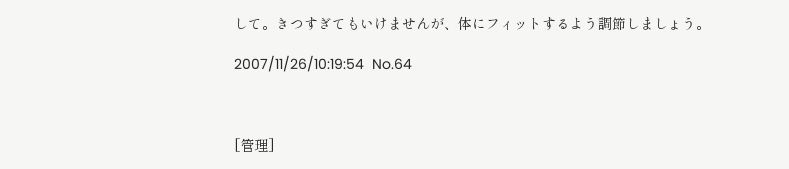して。きつすぎてもいけませんが、体にフィットするよう調節しましょう。

2007/11/26/10:19:54  No.64



[管理]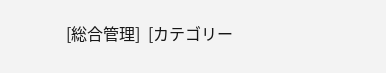[総合管理]  [カテゴリー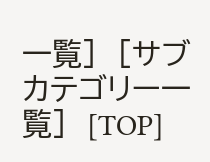一覧]  [サブカテゴリー一覧]  [TOP]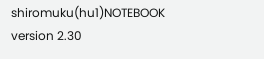shiromuku(hu1)NOTEBOOK version 2.30